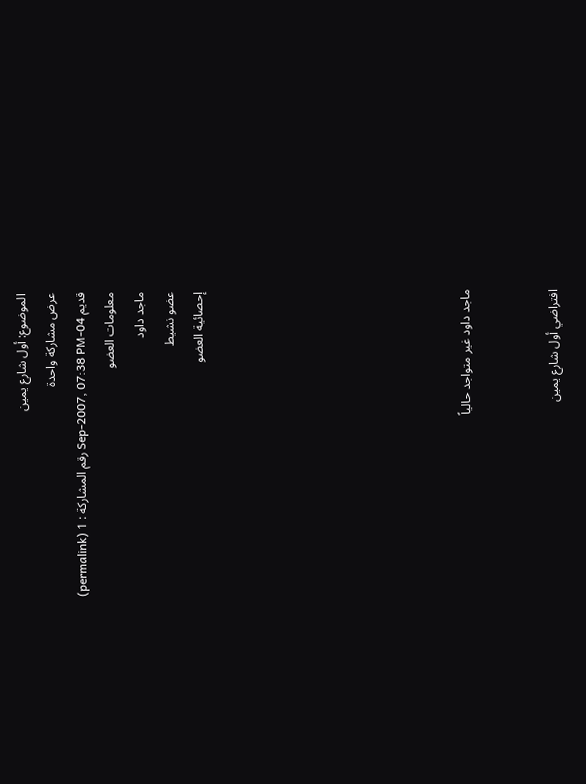الموضوع: أول شارع يمين
عرض مشاركة واحدة
قديم 04-Sep-2007, 07:38 PM رقم المشاركة : 1 (permalink)
معلومات العضو
ماجد داود
عضو نشيط
إحصائية العضو








ماجد داود غير متواجد حالياً


افتراضي أول شارع يمين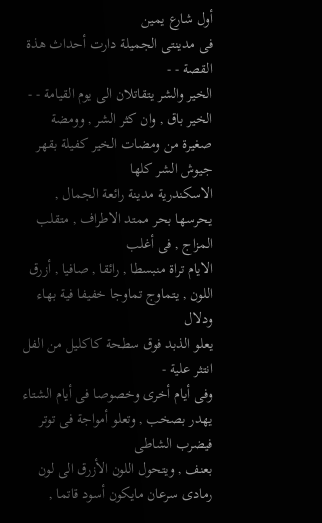أول شارع يمين
فى مدينتى الجميلة دارت أحداث هذة القصة - -
الخير والشر يتقاتلان الى يوم القيامة - -
الخير باق , وان كثر الشر , وومضة صغيرة من ومضات الخير كفيلة بقهر جيوش الشر كلها
الاسكندرية مدينة رائعة الجمال , يحرسها بحر ممتد الاطراف , متقلب المزاج , فى أغلب
الايام تراة منبسطا , رائقا , صافيا , أزرق اللون , يتماوج تماوجا خفيفا فية بهاء ودلال
يعلو الذبد فوق سطحة كاكليل من الفل انتثر علية -
وفى أيام أخرى وخصوصا فى أيام الشتاء يهدر بصخب , وتعلو أمواجة فى توتر فيضرب الشاطى
بعنف , ويتحول اللون الأزرق الى لون رمادى سرعان مايكون أسود قاتما ,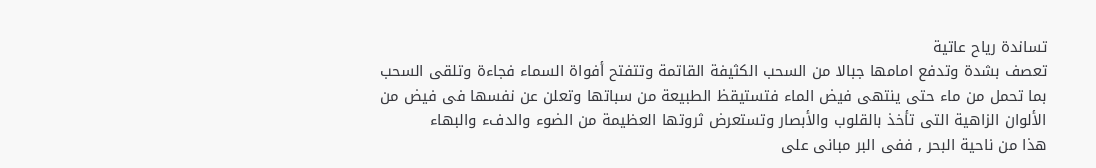تساندة رياح عاتية
تعصف بشدة وتدفع امامها جبالا من السحب الكثيفة القاتمة وتتفتح أفواة السماء فجاءة وتلقى السحب
بما تحمل من ماء حتى ينتهى فيض الماء فتستيقظ الطبيعة من سباتها وتعلن عن نفسها فى فيض من
الألوان الزاهية التى تأخذ بالقلوب والأبصار وتستعرض ثروتها العظيمة من الضوء والدفء والبهاء
هذا من ناحية البحر , ففى البر مبانى على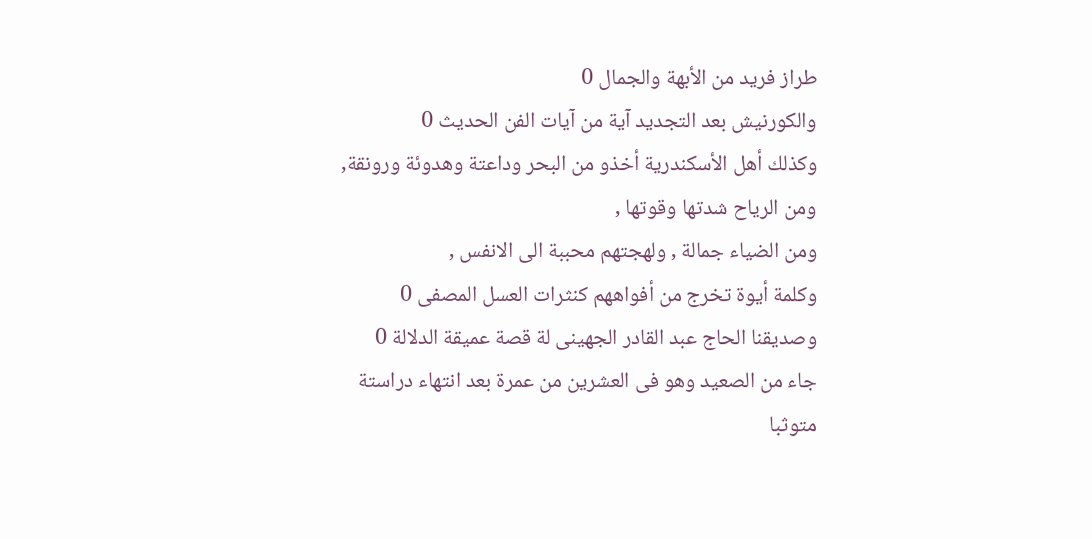طراز فريد من الأبهة والجمال 0
والكورنيش بعد التجديد آية من آيات الفن الحديث 0
وكذلك أهل الأسكندرية أخذو من البحر وداعتة وهدوئة ورونقة, ومن الرياح شدتها وقوتها ,
ومن الضياء جمالة , ولهجتهم محببة الى الانفس ,
وكلمة أيوة تخرج من أفواههم كنثرات العسل المصفى 0
وصديقنا الحاج عبد القادر الجهينى لة قصة عميقة الدلالة 0
جاء من الصعيد وهو فى العشرين من عمرة بعد انتهاء دراستة متوثبا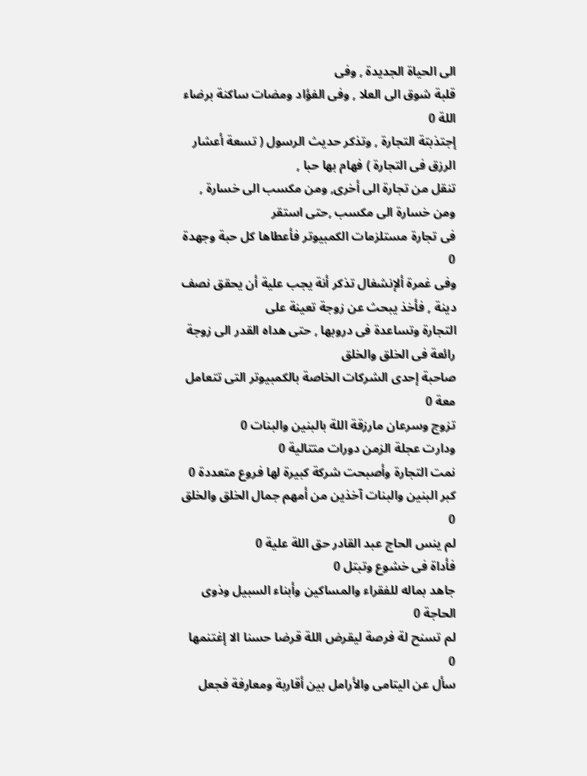الى الحياة الجديدة , وفى
قلبة شوق الى العلا , وفى الفؤاد ومضات ساكنة برضاء اللة 0
إجتذبتة التجارة , وتذكر حديث الرسول ( تسعة أعشار الرزق فى التجارة ) فهام بها حبا ,
تنقل من تجارة الى أخرى, ومن مكسب الى خسارة , ومن خسارة الى مكسب ,حتى استقر
فى تجارة مستلزمات الكمبيوتر فأعطاها كل حبة وجهدة 0
وفى غمرة ألإنشغال تذكر أنة يجب علية أن يحقق نصف دينة , فأخذ يبحث عن زوجة تعينة على
التجارة وتساعدة فى دروبها , حتى هداه القدر الى زوجة رائعة فى الخلق والخلق
صاحبة إحدى الشركات الخاصة بالكمبيوتر التى تتعامل معة 0
تزوج وسرعان مارزقة اللة بالبنين والبنات 0
ودارت عجلة الزمن دورات متتالية 0
نمت التجارة وأصبحت شركة كبيرة لها فروع متعددة 0
كبر البنين والبنات آخذين من أمهم جمال الخلق والخلق 0
لم ينس الحاج عبد القادر حق اللة علية 0
فأداة فى خشوع وتبتل 0
جاهد بماله للفقراء والمساكين وأبناء السبيل وذوى الحاجة 0
لم تسنح لة فرصة ليقرض اللة قرضا حسنا الا إغتنمها 0
سأل عن اليتامى والأرامل بين أقاربة ومعارفة فجعل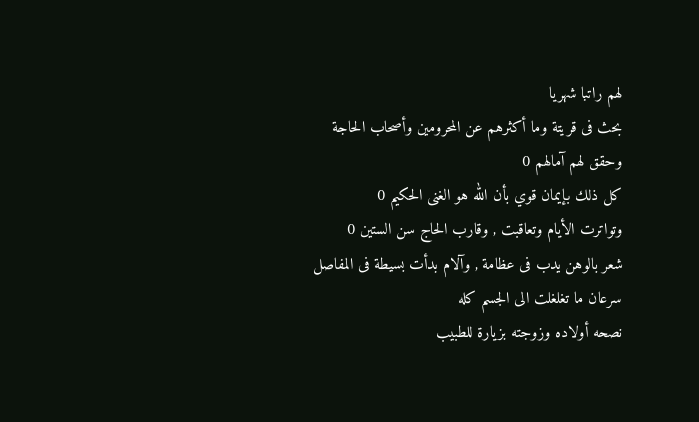لهم راتبا شهريا
بحث فى قريتة وما أكثرهم عن المحرومين وأصحاب الحاجة وحقق لهم آمالهم 0
كل ذلك بإيمان قوي بأن الله هو الغنى الحكيم 0
وتواترت الأيام وتعاقبت , وقارب الحاج سن الستين 0
شعر بالوهن يدب فى عظامة , وآلام بدأت بسيطة فى المفاصل سرعان ما تغلغلت الى الجسم كله
نصحه أولاده وزوجته بزيارة للطبيب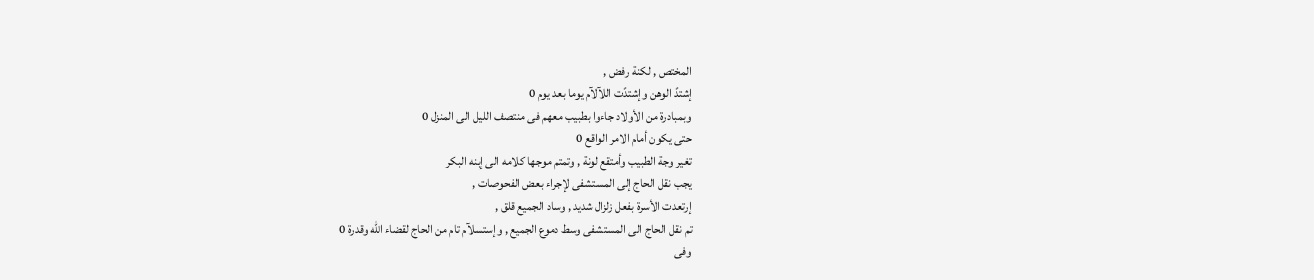المختص , لكنة رفض ,
إشتدً الوهن وإشتدًت اللآلآم يوما بعد يوم 0
وبمبادرة من الأولاد جاءوا بطبيب معهم فى منتصف الليل الى المنزل 0
حتى يكون أمام الامر الواقع 0
تغير وجة الطبيب وأمتقع لونة , وتمتم موجها كلامه الى إبنه البكر
يجب نقل الحاج إلى المستشفى لإجراء بعض الفحوصات ,
إرتعدت الأسرة بفعل زلزال شديد , وساد الجميع قلق ,
تم نقل الحاج الى المستشفى وسط دموع الجميع , وإستسلآم تام من الحاج لقضاء الله وقدرة 0
وفى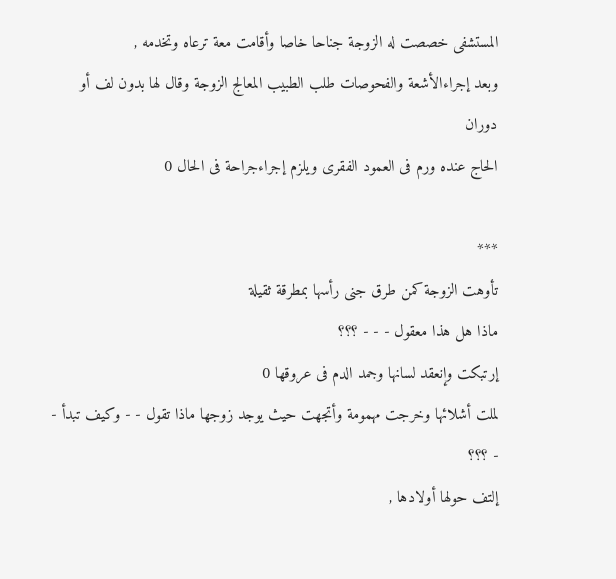المستشفى خصصت له الزوجة جناحا خاصا وأقامت معة ترعاه وتخدمه ,
وبعد إجراءالأشعة والفحوصات طلب الطبيب المعالج الزوجة وقال لها بدون لف أو دوران
الحاج عنده ورم فى العمود الفقرى ويلزم إجراءجراحة فى الحال 0

***
تأوهت الزوجة كمن طرق جنى رأسها بمطرقة ثقيلة
ماذا هل هذا معقول - - - ؟؟؟
إرتبكت وإنعقد لسانها وجمد الدم فى عروقها 0
لملت أشلائها وخرجت مهمومة وأتجهت حيث يوجد زوجها ماذا تقول - - وكيف تبدأ - - ؟؟؟
إلتف حولها أولادها ,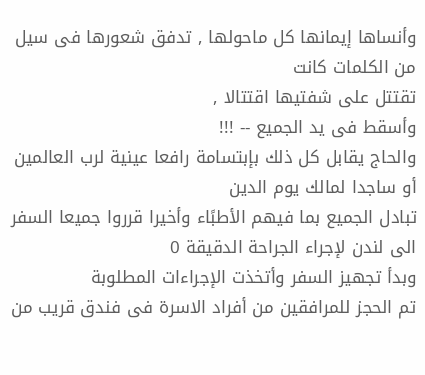وأنساها إيمانها كل ماحولها , تدفق شعورها فى سيل من الكلمات كانت
تقتتل على شفتيها اقتتالا ,
وأسقط فى يد الجميع -- !!!
والحاج يقابل كل ذلك بإبتسامة رافعا عينية لرب العالمين
أو ساجدا لمالك يوم الدين
تبادل الجميع بما فيهم الأطبًاء وأخيرا قرروا جميعا السفر الى لندن لإجراء الجراحة الدقيقة 0
وبدأ تجهيز السفر وأتخذت الإجراءات المطلوبة
تم الحجز للمرافقين من أفراد الاسرة فى فندق قريب من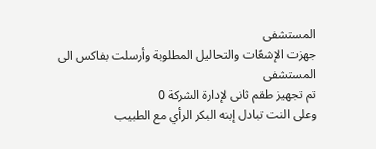المستشفى
جهزت الإشعًات والتحاليل المطلوبة وأرسلت بفاكس الى المستشفى
تم تجهيز طقم ثانى لإدارة الشركة 0
وعلى النت تبادل إبنه البكر الرأي مع الطبيب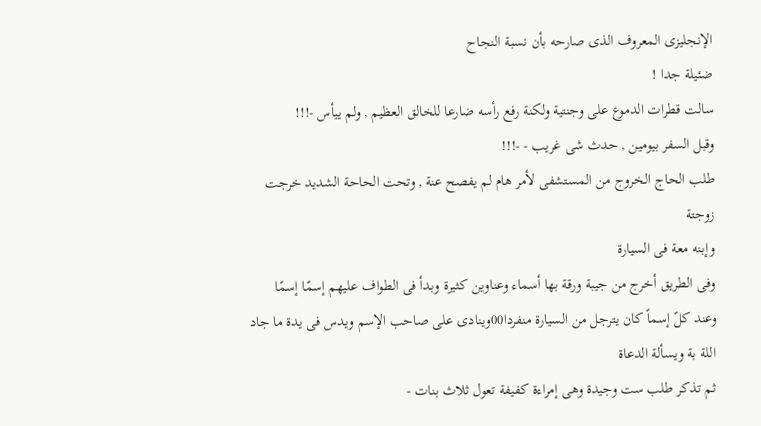الإنجليزى المعروف الذى صارحه بأن نسبة النجاح
ضئيلة جدا !
سالت قطرات الدموع على وجنتية ولكنة رفع رأسه ضارعا للخالق العظيم , ولم ييأس -!!!
وقبل السفر بيومين , حدث شى غريب - -!!!
طلب الحاج الخروج من المستشفى لأمر هام لم يفصح عنة , وتحت الحاحة الشديد خرجت زوجتة
وإبنه معة فى السيارة
وفى الطريق أخرج من جيبة ورقة بها أسماء وعناوين كثيرة وبدأ فى الطواف عليهم إسمًا إسمًا
وعند كلً إسماً كان يترجل من السيارة منفردا00وينادى على صاحب الإسم ويدس فى يدة ما جاد
اللة بة ويسألة الدعاة
ثم تذكر طلب ست وجيدة وهى إمراءة كفيفة تعول ثلاث بنات -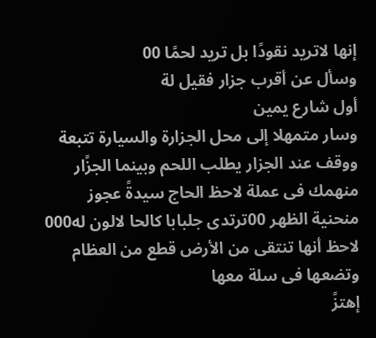إنها لاتريد نقودًا بل تريد لحمًا 00
وسأل عن أقرب جزار فقيل لة
أول شارع يمين
وسار متمهلا إلى محل الجزارة والسيارة تتبعة ووقف عند الجزار يطلب اللحم وبينما الجزًار
منهمك فى عملة لاحظ الحاج سيدةً عجوز منحنية الظهر 00ترتدى جلبابا كالحا لالون له000
لاحظ أنها تنتقى من الأرض قطع من العظام وتضعها فى سلة معها
إهتزً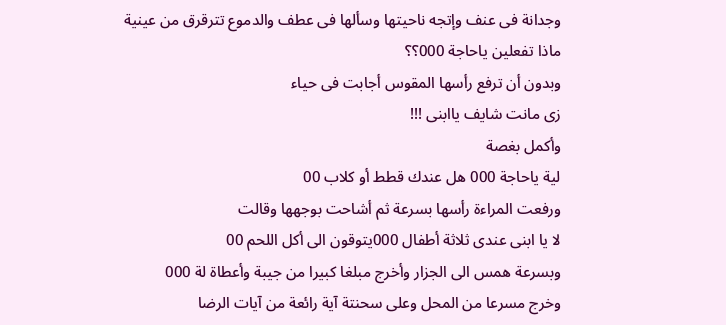وجدانة فى عنف وإتجه ناحيتها وسألها فى عطف والدموع تترقرق من عينية
ماذا تفعلين ياحاجة 000؟؟
وبدون أن ترفع رأسها المقوس أجابت فى حياء
زى مانت شايف ياابنى !!!
وأكمل بغصة
لية ياحاجة 000 هل عندك قطط أو كلاب 00
ورفعت المراءة رأسها بسرعة ثم أشاحت بوجهها وقالت
لا يا ابنى عندى ثلاثة أطفال 000يتوقون الى أكل اللحم 00
وبسرعة همس الى الجزار وأخرج مبلغا كبيرا من جيبة وأعطاة لة 000
وخرج مسرعا من المحل وعلى سحنتة آية رائعة من آيات الرضا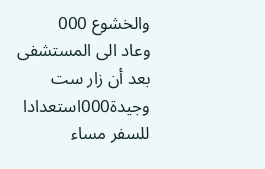والخشوع 000
وعاد الى المستشفى بعد أن زار ست وجيدة000استعدادا للسفر مساء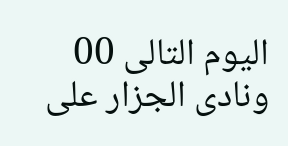اليوم التالى 00
ونادى الجزار على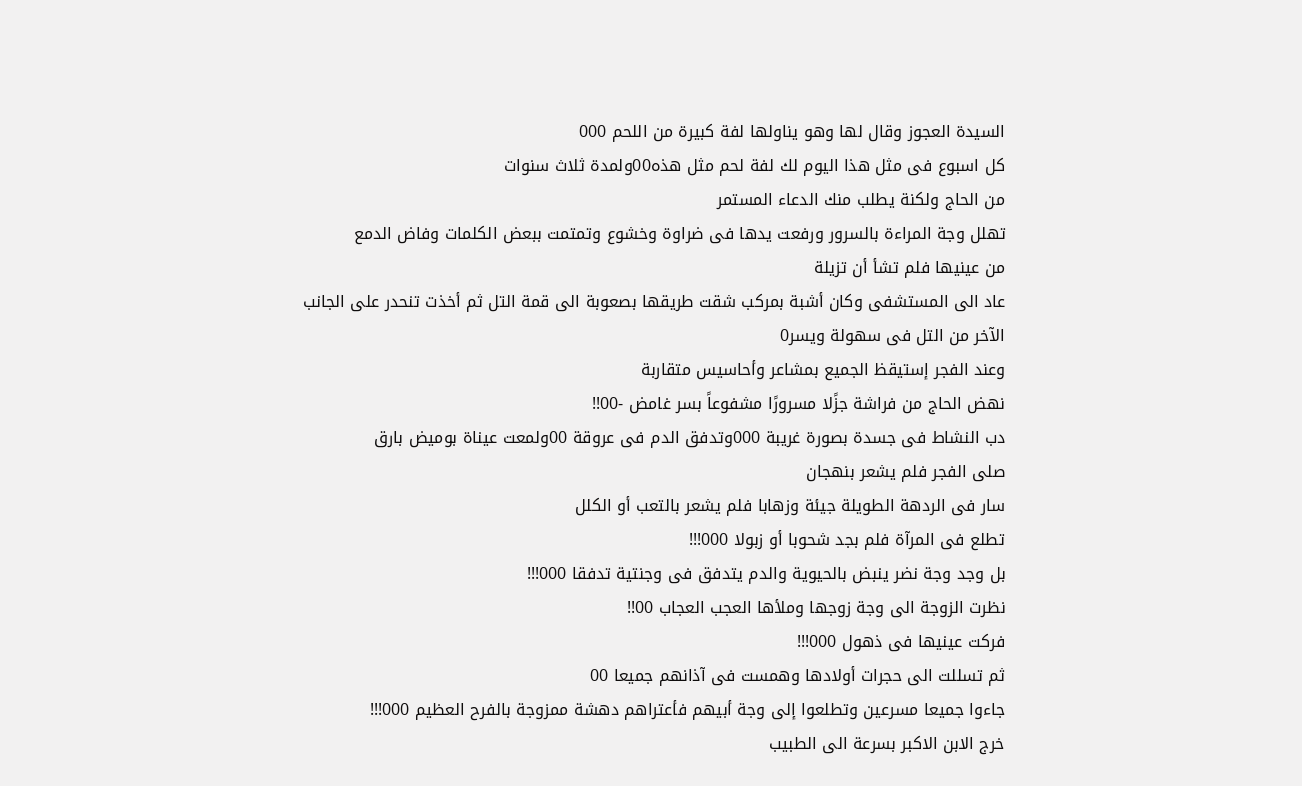السيدة العجوز وقال لها وهو يناولها لفة كبيرة من اللحم 000
كل اسبوع فى مثل هذا اليوم لك لفة لحم مثل هذه00ولمدة ثلاث سنوات
من الحاج ولكنة يطلب منك الدعاء المستمر
تهلل وجة المراءة بالسرور ورفعت يدها فى ضراوة وخشوع وتمتمت ببعض الكلمات وفاض الدمع
من عينيها فلم تشأ أن تزيلة
عاد الى المستشفى وكان أشبة بمركب شقت طريقها بصعوبة الى قمة التل ثم أخذت تنحدر على الجانب
الآخر من التل فى سهولة ويسر0
وعند الفجر إستيقظ الجميع بمشاعر وأحاسيس متقاربة
نهض الحاج من فراشة جزًلا مسرورًا مشفوعاً بسر غامض -00!!
دب النشاط فى جسدة بصورة غريبة 000وتدفق الدم فى عروقة 00ولمعت عيناة بوميض بارق
صلى الفجر فلم يشعر بنهجان
سار فى الردهة الطويلة جيئة وزهابا فلم يشعر بالتعب أو الكلل
تطلع فى المرآة فلم بجد شحوبا أو زبولا 000!!!
بل وجد وجة نضر ينبض بالحيوية والدم يتدفق فى وجنتية تدفقا 000!!!
نظرت الزوجة الى وجة زوجها وملأها العجب العجاب 00!!
فركت عينيها فى ذهول 000!!!
ثم تسللت الى حجرات أولادها وهمست فى آذانهم جميعا 00
جاءوا جميعا مسرعين وتطلعوا إلى وجة أبيهم فأعتراهم دهشة ممزوجة بالفرح العظيم 000!!!
خرج الابن الاكبر بسرعة الى الطبيب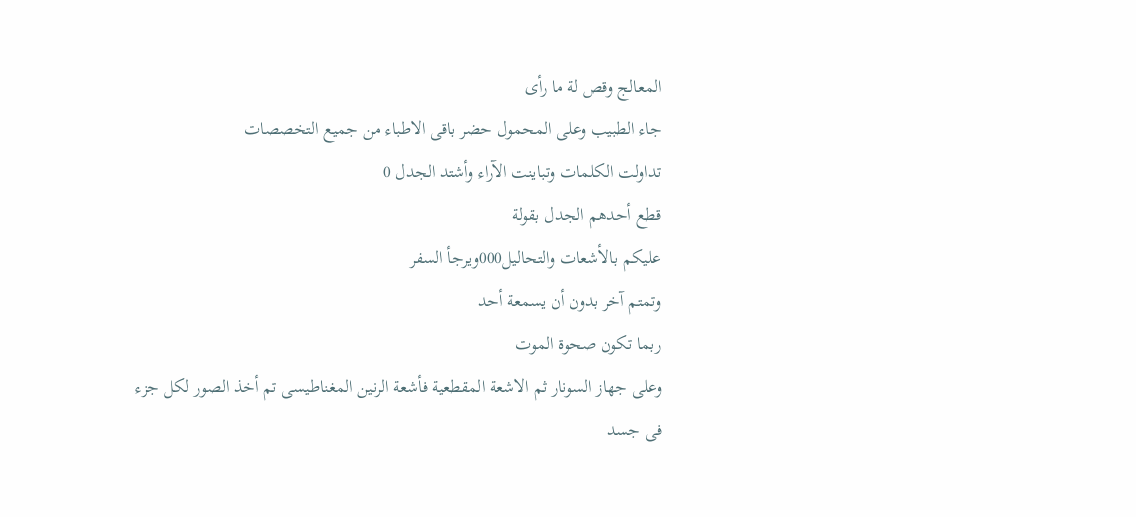المعالج وقص لة ما رأى
جاء الطبيب وعلى المحمول حضر باقى الاطباء من جميع التخصصات
تداولت الكلمات وتباينت الآراء وأشتد الجدل 0
قطع أحدهم الجدل بقولة
عليكم بالأشعات والتحاليل000ويرجأ السفر
وتمتم آخر بدون أن يسمعة أحد
ربما تكون صحوة الموت
وعلى جهاز السونار ثم الاشعة المقطعية فأشعة الرنين المغناطيسى تم أخذ الصور لكل جزء
فى جسد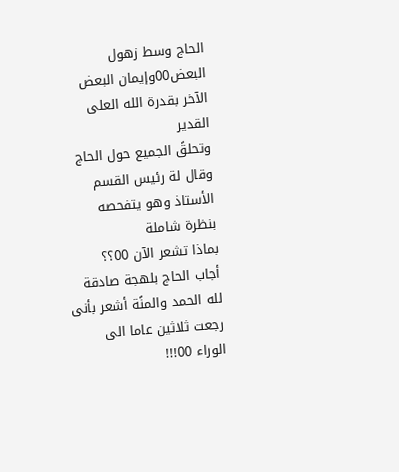الحاج وسط زهول البعض00وإيمان البعض الآخر بقدرة الله العلى القدير
وتحلقً الجميع حول الحاج
وقال لة رئيس القسم الأستاذ وهو يتفحصه بنظرة شاملة
بماذا تشعر الآن 00؟؟
أجاب الحاج بلهجة صادقة
لله الحمد والمنًة أشعر بأنى رجعت ثلاثين عاما الى الوراء 00!!!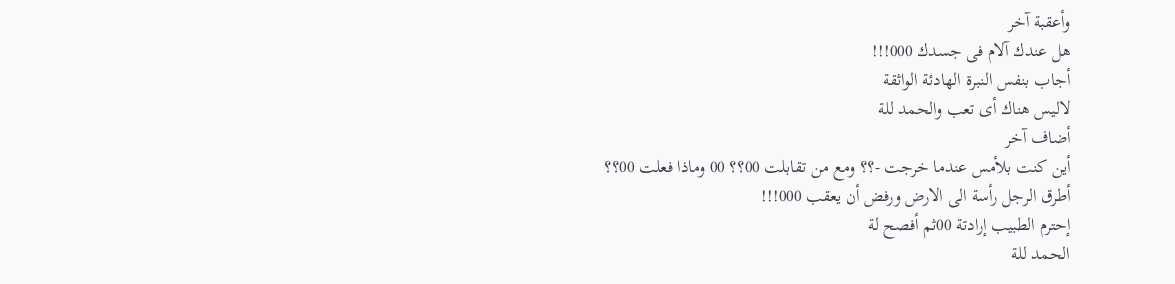وأعقبة آخر
هل عندك آلام فى جسدك 000!!!
أجاب بنفس النبرة الهادئة الواثقة
لاليس هناك أى تعب والحمد للة
أضاف آخر
أين كنت بلأمس عندما خرجت -؟؟ ومع من تقابلت 00؟؟ 00 وماذا فعلت 00؟؟
أطرق الرجل رأسة الى الارض ورفض أن يعقب 000!!!
إحترم الطبيب إرادتة 00ثم أفصح لة
الحمد للة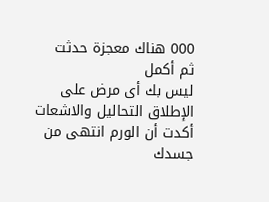000 هناك معجزة حدثت
ثم أكمل
ليس بك أى مرض على الإطلاق التحاليل والاشعات أكدت أن الورم انتهى من
جسدك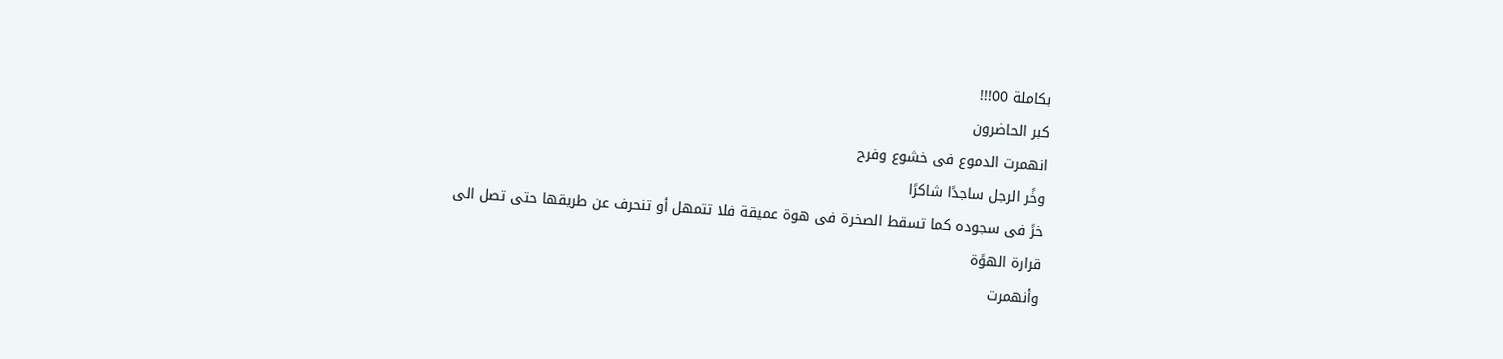بكاملة 00!!!
كبر الحاضرون
انهمرت الدموع فى خشوع وفرح
وخًر الرجل ساجدًا شاكرًا
خرً فى سجوده كما تسقط الصخرة فى هوة عميقة فلا تتمهل أو تنحرف عن طريقها حتى تصل الى
قرارة الهوًة
وأنهمرت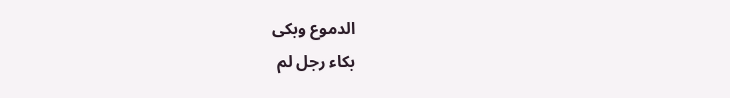الدموع وبكى
بكاء رجل لم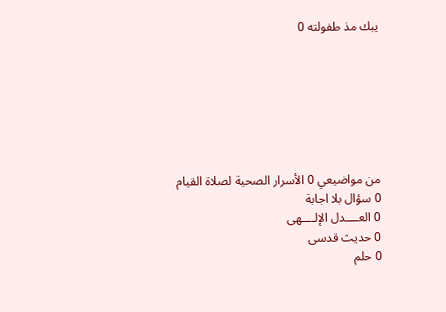يبك مذ طفولته 0







من مواضيعي 0 الأسرار الصحية لصلاة القيام
0 سؤال بلا اجابة
0 العــــدل الإلــــهى
0 حديث قدسى
0 حلم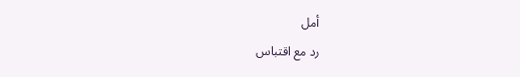أمل
رد مع اقتباس